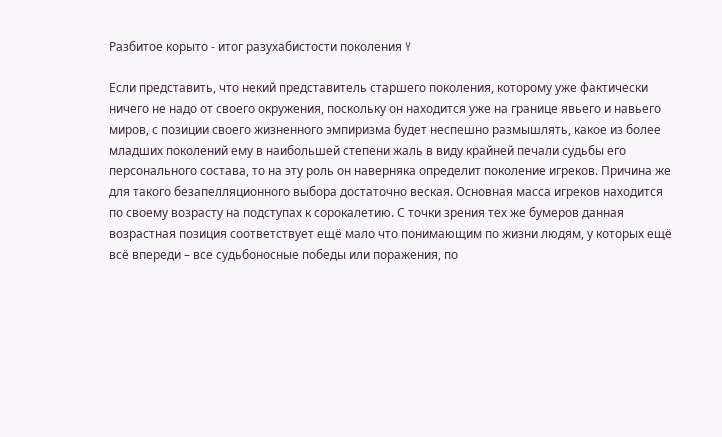Разбитое корыто - итог разухабистости поколения Y

Если представить, что некий представитель старшего поколения, которому уже фактически ничего не надо от своего окружения, поскольку он находится уже на границе явьего и навьего миров, с позиции своего жизненного эмпиризма будет неспешно размышлять, какое из более младших поколений ему в наибольшей степени жаль в виду крайней печали судьбы его персонального состава, то на эту роль он наверняка определит поколение игреков. Причина же для такого безапелляционного выбора достаточно веская. Основная масса игреков находится по своему возрасту на подступах к сорокалетию. С точки зрения тех же бумеров данная возрастная позиция соответствует ещё мало что понимающим по жизни людям, у которых ещё всё впереди – все судьбоносные победы или поражения, по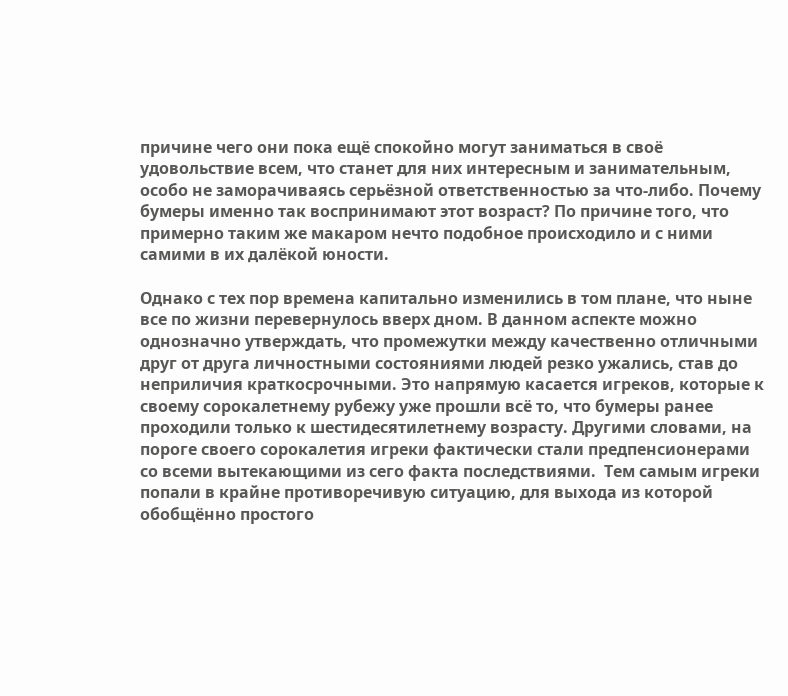причине чего они пока ещё спокойно могут заниматься в своё удовольствие всем, что станет для них интересным и занимательным, особо не заморачиваясь серьёзной ответственностью за что-либо. Почему бумеры именно так воспринимают этот возраст? По причине того, что примерно таким же макаром нечто подобное происходило и с ними самими в их далёкой юности.

Однако с тех пор времена капитально изменились в том плане, что ныне все по жизни перевернулось вверх дном. В данном аспекте можно однозначно утверждать, что промежутки между качественно отличными друг от друга личностными состояниями людей резко ужались, став до неприличия краткосрочными. Это напрямую касается игреков, которые к своему сорокалетнему рубежу уже прошли всё то, что бумеры ранее проходили только к шестидесятилетнему возрасту. Другими словами, на пороге своего сорокалетия игреки фактически стали предпенсионерами со всеми вытекающими из сего факта последствиями.  Тем самым игреки попали в крайне противоречивую ситуацию, для выхода из которой обобщённо простого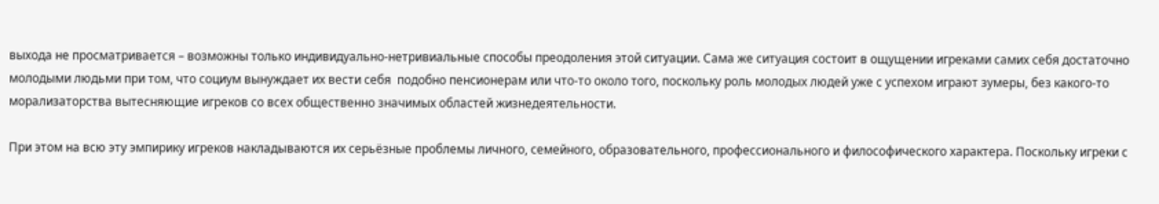выхода не просматривается – возможны только индивидуально-нетривиальные способы преодоления этой ситуации. Сама же ситуация состоит в ощущении игреками самих себя достаточно молодыми людьми при том, что социум вынуждает их вести себя  подобно пенсионерам или что-то около того, поскольку роль молодых людей уже с успехом играют зумеры, без какого-то морализаторства вытесняющие игреков со всех общественно значимых областей жизнедеятельности.

При этом на всю эту эмпирику игреков накладываются их серьёзные проблемы личного, семейного, образовательного, профессионального и философического характера. Поскольку игреки с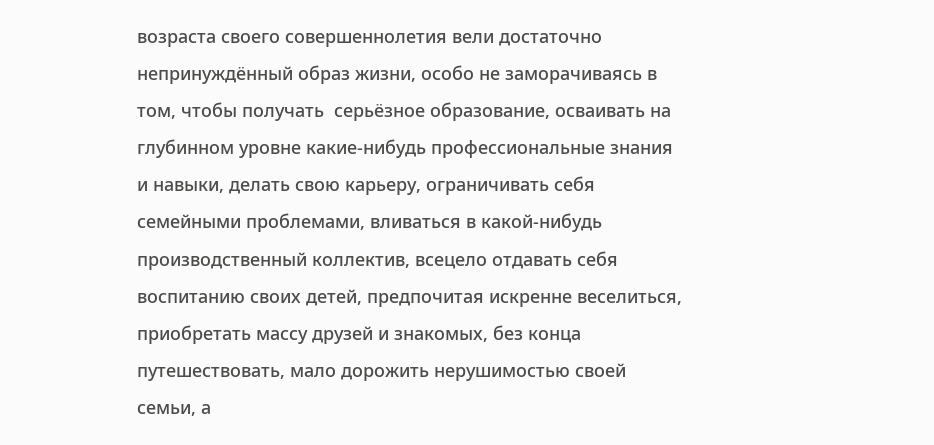возраста своего совершеннолетия вели достаточно непринуждённый образ жизни, особо не заморачиваясь в том, чтобы получать  серьёзное образование, осваивать на глубинном уровне какие-нибудь профессиональные знания и навыки, делать свою карьеру, ограничивать себя семейными проблемами, вливаться в какой-нибудь производственный коллектив, всецело отдавать себя воспитанию своих детей, предпочитая искренне веселиться, приобретать массу друзей и знакомых, без конца путешествовать, мало дорожить нерушимостью своей семьи, а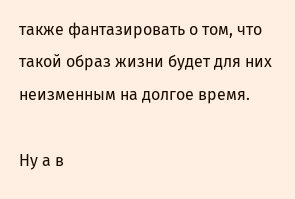также фантазировать о том, что такой образ жизни будет для них неизменным на долгое время.

Ну а в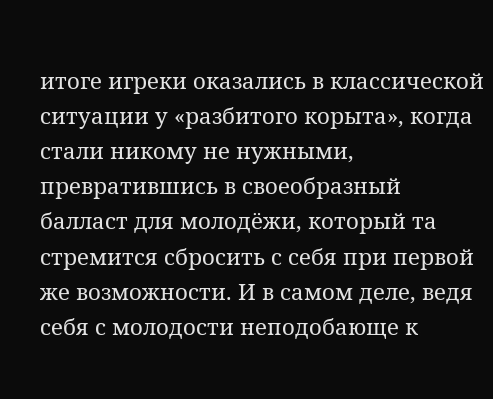итоге игреки оказались в классической ситуации у «разбитого корыта», когда стали никому не нужными, превратившись в своеобразный балласт для молодёжи, который та стремится сбросить с себя при первой же возможности. И в самом деле, ведя себя с молодости неподобающе к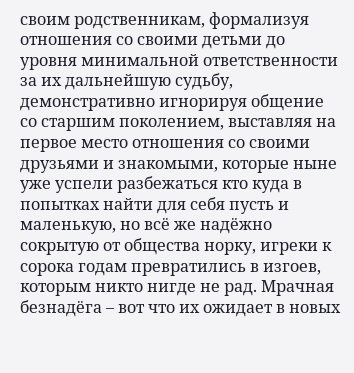своим родственникам, формализуя отношения со своими детьми до уровня минимальной ответственности за их дальнейшую судьбу, демонстративно игнорируя общение со старшим поколением, выставляя на первое место отношения со своими друзьями и знакомыми, которые ныне уже успели разбежаться кто куда в попытках найти для себя пусть и маленькую, но всё же надёжно сокрытую от общества норку, игреки к сорока годам превратились в изгоев, которым никто нигде не рад. Мрачная безнадёга – вот что их ожидает в новых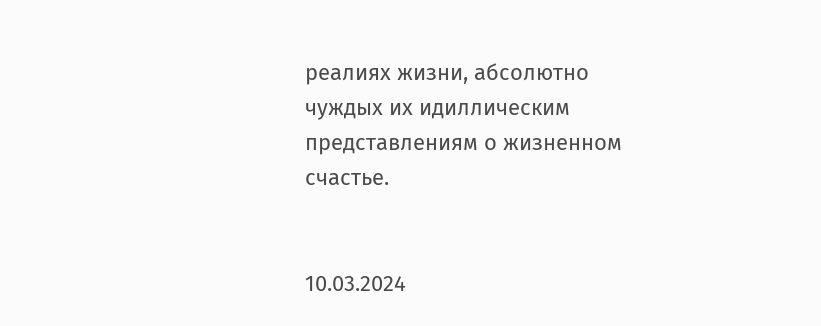реалиях жизни, абсолютно чуждых их идиллическим представлениям о жизненном счастье.


10.03.2024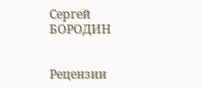Сергей БОРОДИН


Рецензии